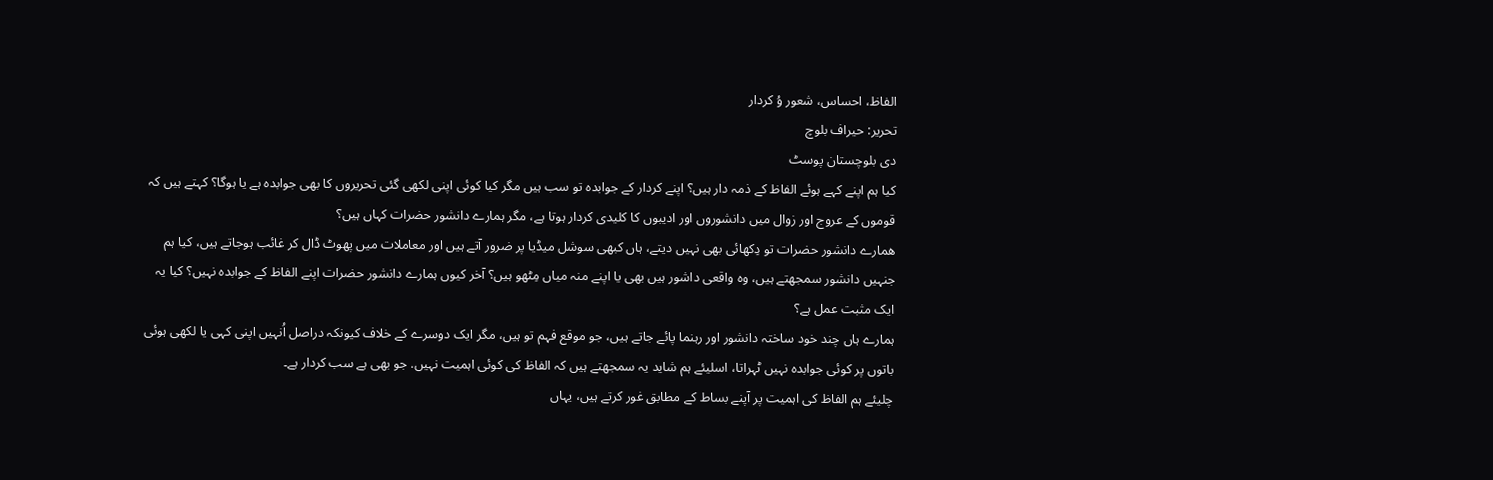الفاظ، احساس، شعور وُ کردار
تحریر: حیراف بلوچ
دی بلوچستان پوسٹ
کیا ہم اپنے کہے ہوئے الفاظ کے ذمہ دار ہیں؟ اپنے کردار کے جوابده تو سب ہیں مگر کیا کوئی اپنی لکهی گئی تحریروں کا بهی جوابده ہے یا ہوگا؟ کہتے ہیں کہ قوموں کے عروج اور زوال میں دانشوروں اور ادیبوں کا کلیدی کردار ہوتا ہے، مگر ہمارے دانشور حضرات کہاں ہیں؟
همارے دانشور حضرات تو دِکهائی بهی نہیں دیتے، ہاں کبهی سوشل میڈیا پر ضرور آتے ہیں اور معاملات میں پهوٹ ڈال کر غائب ہوجاتے ہیں، کیا ہم جنہیں دانشور سمجھتے ہیں، وه واقعی داشور ہیں بهی یا اپنے منہ میاں مِٹھو ہیں؟ آخر کیوں ہمارے دانشور حضرات اپنے الفاظ کے جوابده نہیں؟ کیا یہ ایک مثبت عمل ہے؟
ہمارے ہاں چند خود ساختہ دانشور اور رہنما پائے جاتے ہیں، جو موقع فہم تو ہیں، مگر ایک دوسرے کے خلاف کیونکہ دراصل اُنہیں اپنی کہی یا لکهی ہوئی باتوں پر کوئی جوابده نہیں ٹہراتا، اسلیئے ہم شاید یہ سمجھتے ہیں کہ الفاظ کی کوئی اہمیت نہیں. جو بهی ہے سب کردار ہے۔
چلیئے ہم الفاظ کی اہمیت پر آپنے بساط کے مطابق غور کرتے ہیں، یہاں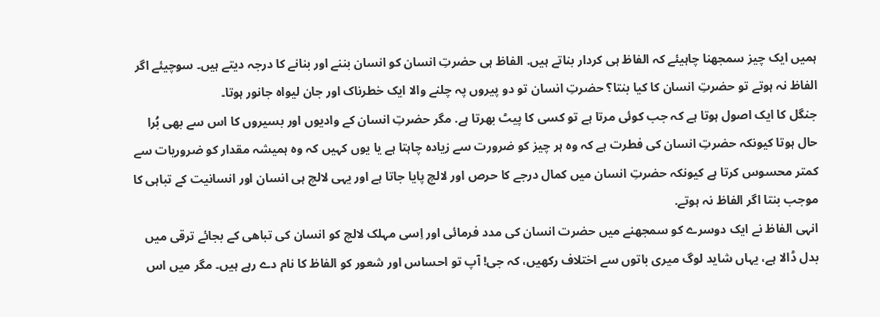ہمیں ایک چیز سمجھنا چاہیئے کہ الفاظ ہی کردار بناتے ہیں. الفاظ ہی حضرتِ انسان کو انسان بننے اور بنانے کا درجہ دیتے ہیں۔ سوچیئے اگر الفاظ نہ ہوتے تو حضرتِ انسان کا کیا بنتا؟ حضرتِ انسان تو دو پیروں پہ چلنے والا ایک خطرناک اور جان لیواه جانور ہوتا۔
جنگل کا ایک اصول ہوتا ہے کہ جب کوئی مرتا ہے تو کسی کا پیٹ بهرتا ہے. مگر حضرتِ انسان کے وادیوں اور بسیروں کا اس سے بهی بُرا حال ہوتا کیونکہ حضرتِ انسان کی فطرت ہے کہ وه ہر چیز کو ضرورت سے زیاده چاہتا ہے یا یوں کہیں کہ وه ہمیشہ مقدار کو ضروریات سے کمتر محسوس کرتا ہے کیونکہ حضرتِ انسان میں کمال درجے کا حرص اور لالچ پایا جاتا ہے اور یہی لالچ ہی انسان اور انسانیت کے تباہی کا موجب بنتا اگر الفاظ نہ ہوتے.
انہی الفاظ نے ایک دوسرے کو سمجھنے میں حضرت انسان کی مدد فرمائی اور اِسی مہلک لالچ کو انسان کی تباهی کے بجائے ترقی میں بدل ڈالا ہے، یہاں شاید لوگ میری باتوں سے اختلاف رکهیں، کہ جی! آپ تو احساس اور شعور کو الفاظ کا نام دے رہے ہیں۔ مگر میں اس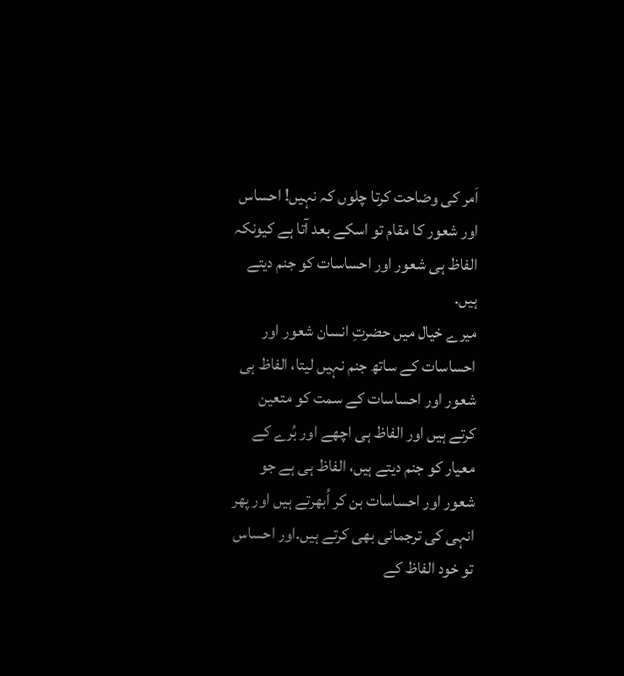اَمر کی وضاحت کرتا چلوں کہ نہیں! احساس اور شعور کا مقام تو اسکے بعد آتا ہے کیونکہ الفاظ ہی شعور اور احساسات کو جنم دیتے ہیں.
میرے خیال میں حضرتِ انسان شعور اور احساسات کے ساتھ جنم نہیں لیتا، الفاظ ہی شعور اور احساسات کے سمت کو متعین کرتے ہیں اور الفاظ ہی اچهے اور بُرے کے معیار کو جنم دیتے ہیں، الفاظ ہی ہے جو شعور اور احساسات بن کر اُبهرتے ہیں اور پهر انہی کی ترجمانی بهی کرتے ہیں.اور احساس تو خود الفاظ کے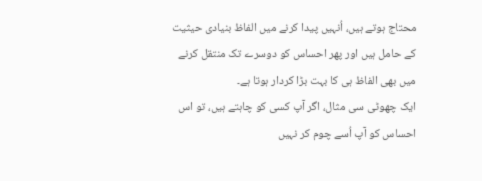محتاج ہوتے ہیں، اُنہیں پیدا کرنے میں الفاظ بنیادی حیثیت کے حامل ہیں اور پهر احساس کو دوسرے تک منتقل کرنے میں بهی الفاظ ہی کا بہت بڑا کردار ہوتا ہے۔
ایک چهوٹی سی مثال، اگر آپ کسی کو چاہتے ہیں، تو اس احساس کو آپ اُسے چوم کر نہیں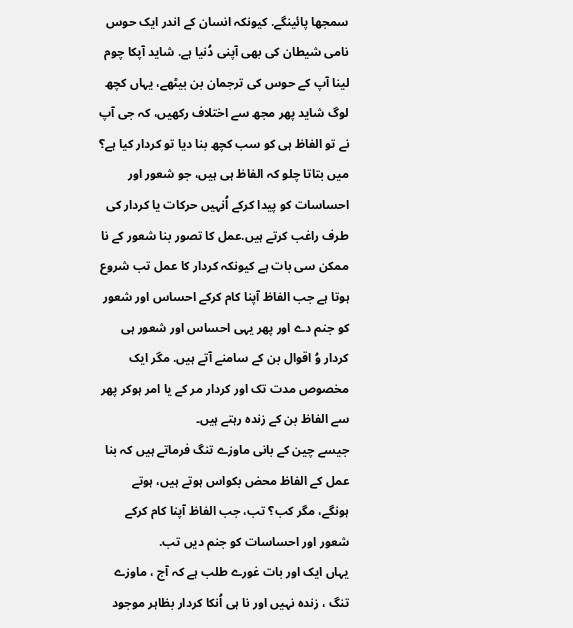سمجھا پائینگے. کیونکہ انسان کے اندر ایک حوس نامی شیطان کی بهی آپنی دُنیا ہے. شاید آپکا چوم لینا آپ کے حوس کی ترجمان بن بیٹھے، یہاں کچھ لوگ شاید پهر مجھ سے اختلاف رکهیں، کہ جی آپ نے تو الفاظ ہی کو سب کچھ بنا دیا تو کردار کیا ہے؟
میں بتاتا چلو کہ الفاظ ہی ہیں، جو شعور اور احساسات کو پیدا کرکے اُنہیں حرکات یا کردار کی طرف راغب کرتے ہیں.عمل کا تصور بنا شعور کے نا ممکن سی بات ہے کیونکہ کردار کا عمل تب شروع ہوتا ہے جب الفاظ آپنا کام کرکے احساس اور شعور کو جنم دے اور پهر یہی احساس اور شعور ہی کردار وُ اقوال بن کے سامنے آتے ہیں. مگر ایک مخصوص مدت تک اور کردار مر کے یا امر ہوکر پهر سے الفاظ بن کے زنده رہتے ہیں۔
جیسے چین کے بانی ماوزے تنگ فرماتے ہیں کہ بنا عمل کے الفاظ محض بکواس ہوتے ہیں، ہوتے ہونگے، مگر کب؟ تب، جب الفاظ آپنا کام کرکے شعور اور احساسات کو جنم دیں تب.
یہاں ایک اور بات غورے طلب ہے کہ آج ، ماوزے تنگ ، زنده نہیں اور نا ہی اُنکا کردار بظاہر موجود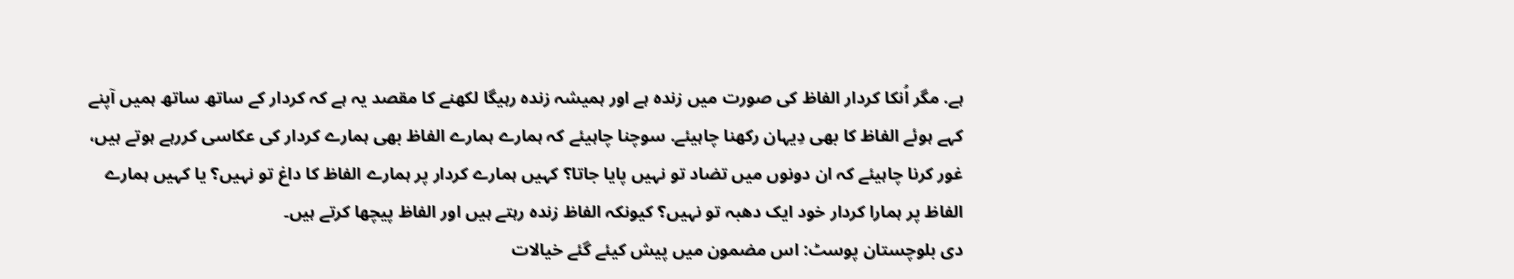ہے. مگر اُنکا کردار الفاظ کی صورت میں زنده ہے اور ہمیشہ زنده رہیگا لکهنے کا مقصد یہ ہے کہ کردار کے ساتھ ساتھ ہمیں آپنے کہے ہوئے الفاظ کا بهی دِیہان رکهنا چاہیئے. سوچنا چاہیئے کہ ہمارے ہمارے الفاظ بهی ہمارے کردار کی عکاسی کررہے ہوتے ہیں، غور کرنا چاہیئے کہ ان دونوں میں تضاد تو نہیں پایا جاتا؟ کہیں ہمارے کردار پر ہمارے الفاظ کا داغ تو نہیں؟ یا کہیں ہمارے الفاظ پر ہمارا کردار خود ایک دهبہ تو نہیں؟ کیونکہ الفاظ زنده رہتے ہیں اور الفاظ پیچھا کرتے ہیں۔
دی بلوچستان پوسٹ: اس مضمون میں پیش کیئے گئے خیالات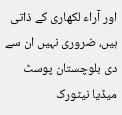اور آراء لکھاری کے ذاتی ہیں، ضروری نہیں ان سے دی بلوچستان پوسٹ میڈیا نیٹورک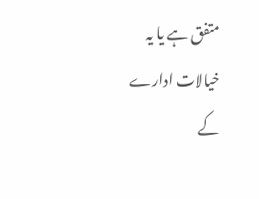متفق ہے یا یہ خیالات ادارے کے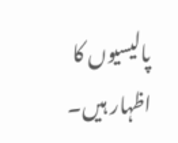پالیسیوں کا اظہار ہیں۔